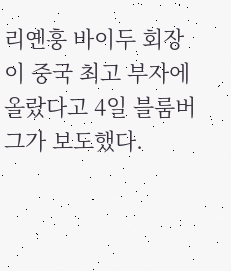리옌훙 바이두 회장이 중국 최고 부자에 올랐다고 4일 블룸버그가 보도했다.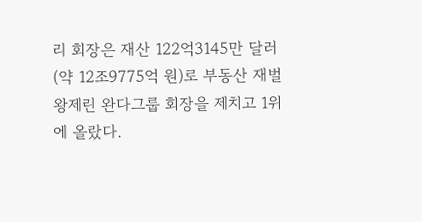리 회장은 재산 122억3145만 달러(약 12조9775억 원)로 부동산 재벌 왕제린 완다그룹 회장을 제치고 1위에 올랐다.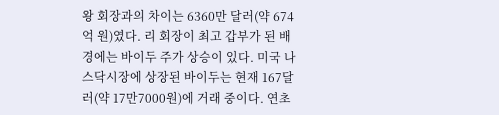왕 회장과의 차이는 6360만 달러(약 674억 원)였다. 리 회장이 최고 갑부가 된 배경에는 바이두 주가 상승이 있다. 미국 나스닥시장에 상장된 바이두는 현재 167달러(약 17만7000원)에 거래 중이다. 연초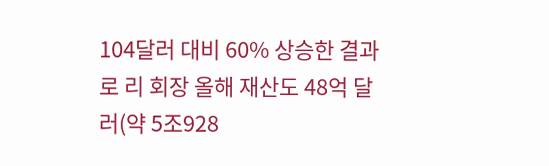104달러 대비 60% 상승한 결과로 리 회장 올해 재산도 48억 달러(약 5조928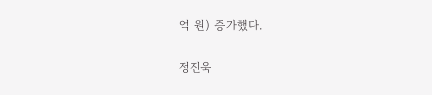억 원) 증가했다.

정진욱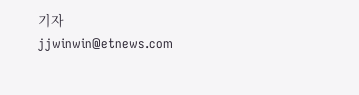기자 jjwinwin@etnews.com